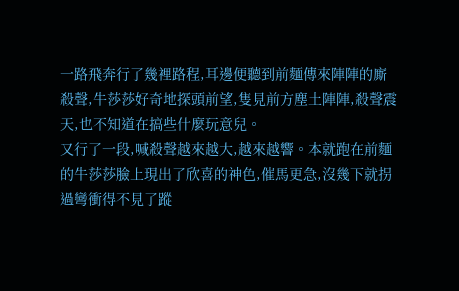一路飛奔行了幾裡路程,耳邊便聽到前麵傳來陣陣的廝殺聲,牛莎莎好奇地探頭前望,隻見前方塵土陣陣,殺聲震天,也不知道在搞些什麼玩意兒。
又行了一段,喊殺聲越來越大,越來越響。本就跑在前麵的牛莎莎臉上現出了欣喜的神色,催馬更急,沒幾下就拐過彎衝得不見了蹤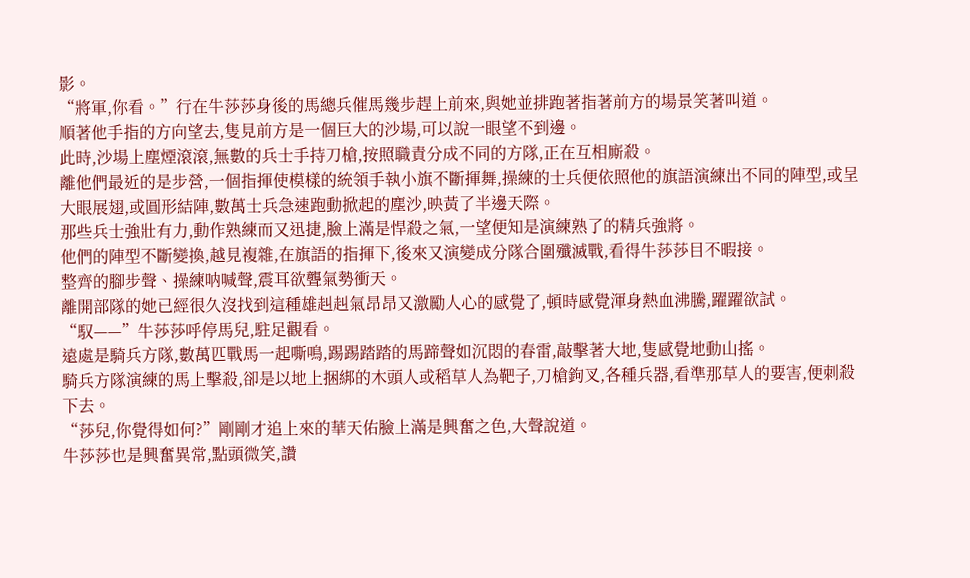影。
“將軍,你看。”行在牛莎莎身後的馬總兵催馬幾步趕上前來,與她並排跑著指著前方的場景笑著叫道。
順著他手指的方向望去,隻見前方是一個巨大的沙場,可以說一眼望不到邊。
此時,沙場上塵煙滾滾,無數的兵士手持刀槍,按照職責分成不同的方隊,正在互相廝殺。
離他們最近的是步營,一個指揮使模樣的統領手執小旗不斷揮舞,操練的士兵便依照他的旗語演練出不同的陣型,或呈大眼展翅,或圓形結陣,數萬士兵急速跑動掀起的塵沙,映黃了半邊天際。
那些兵士強壯有力,動作熟練而又迅捷,臉上滿是悍殺之氣,一望便知是演練熟了的精兵強將。
他們的陣型不斷變換,越見複雜,在旗語的指揮下,後來又演變成分隊合圍殲滅戰,看得牛莎莎目不暇接。
整齊的腳步聲、操練呐喊聲,震耳欲聾氣勢衝天。
離開部隊的她已經很久沒找到這種雄赳赳氣昂昂又激勵人心的感覺了,頓時感覺渾身熱血沸騰,躍躍欲試。
“馭——”牛莎莎呼停馬兒,駐足觀看。
遠處是騎兵方隊,數萬匹戰馬一起嘶鳴,踢踢踏踏的馬蹄聲如沉悶的春雷,敲擊著大地,隻感覺地動山搖。
騎兵方隊演練的馬上擊殺,卻是以地上捆綁的木頭人或稻草人為靶子,刀槍鉤叉,各種兵器,看準那草人的要害,便刺殺下去。
“莎兒,你覺得如何?”剛剛才追上來的華天佑臉上滿是興奮之色,大聲說道。
牛莎莎也是興奮異常,點頭微笑,讚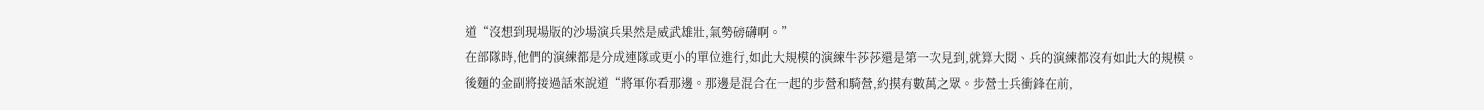道“沒想到現場版的沙場演兵果然是威武雄壯,氣勢磅礴啊。”
在部隊時,他們的演練都是分成連隊或更小的單位進行,如此大規模的演練牛莎莎還是第一次見到,就算大閱、兵的演練都沒有如此大的規模。
後麵的金副將接過話來說道“將軍你看那邊。那邊是混合在一起的步營和騎營,約摸有數萬之眾。步營士兵衝鋒在前,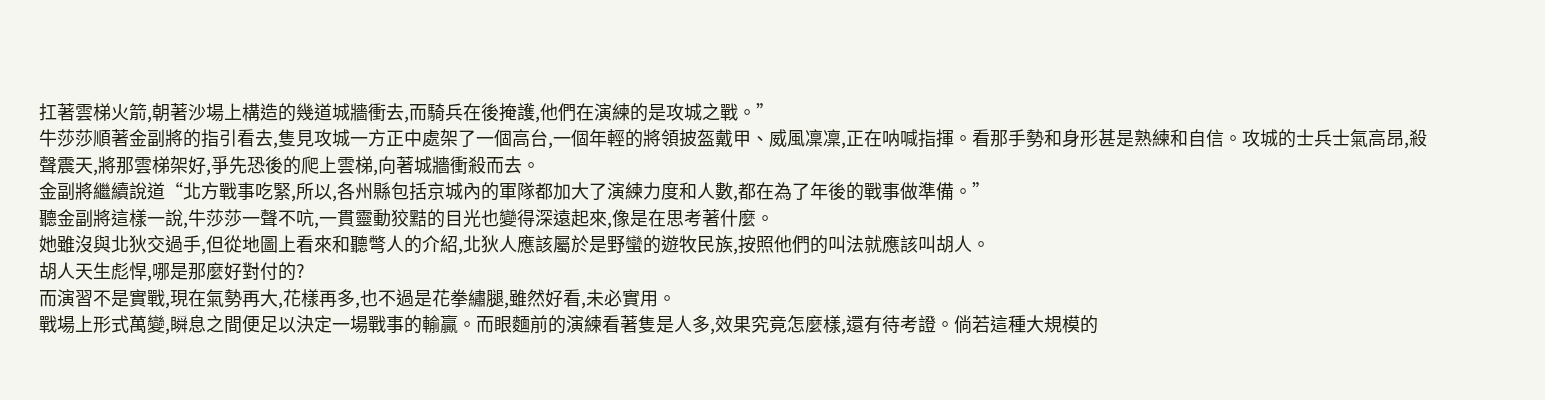扛著雲梯火箭,朝著沙場上構造的幾道城牆衝去,而騎兵在後掩護,他們在演練的是攻城之戰。”
牛莎莎順著金副將的指引看去,隻見攻城一方正中處架了一個高台,一個年輕的將領披盔戴甲、威風凜凜,正在呐喊指揮。看那手勢和身形甚是熟練和自信。攻城的士兵士氣高昂,殺聲震天,將那雲梯架好,爭先恐後的爬上雲梯,向著城牆衝殺而去。
金副將繼續說道“北方戰事吃緊,所以,各州縣包括京城內的軍隊都加大了演練力度和人數,都在為了年後的戰事做準備。”
聽金副將這樣一說,牛莎莎一聲不吭,一貫靈動狡黠的目光也變得深遠起來,像是在思考著什麼。
她雖沒與北狄交過手,但從地圖上看來和聽彆人的介紹,北狄人應該屬於是野蠻的遊牧民族,按照他們的叫法就應該叫胡人。
胡人天生彪悍,哪是那麼好對付的?
而演習不是實戰,現在氣勢再大,花樣再多,也不過是花拳繡腿,雖然好看,未必實用。
戰場上形式萬變,瞬息之間便足以決定一場戰事的輸贏。而眼麵前的演練看著隻是人多,效果究竟怎麼樣,還有待考證。倘若這種大規模的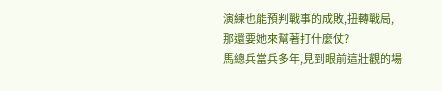演練也能預判戰事的成敗,扭轉戰局,那還要她來幫著打什麼仗?
馬總兵當兵多年,見到眼前這壯觀的場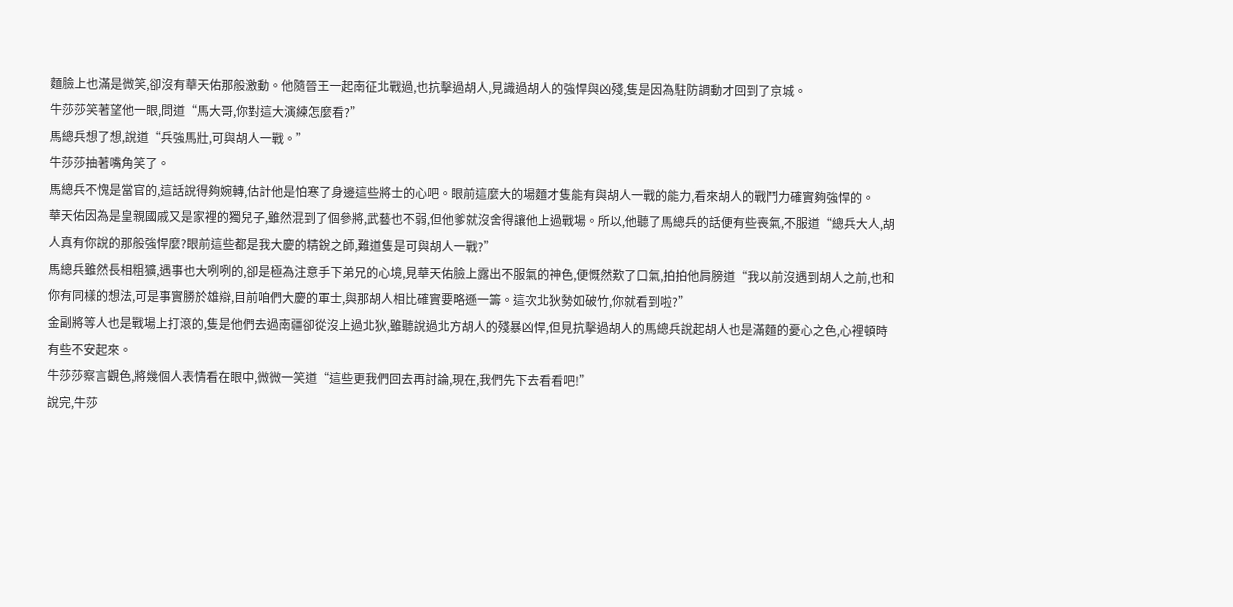麵臉上也滿是微笑,卻沒有華天佑那般激動。他隨晉王一起南征北戰過,也抗擊過胡人,見識過胡人的強悍與凶殘,隻是因為駐防調動才回到了京城。
牛莎莎笑著望他一眼,問道“馬大哥,你對這大演練怎麼看?”
馬總兵想了想,說道“兵強馬壯,可與胡人一戰。”
牛莎莎抽著嘴角笑了。
馬總兵不愧是當官的,這話說得夠婉轉,估計他是怕寒了身邊這些將士的心吧。眼前這麼大的場麵才隻能有與胡人一戰的能力,看來胡人的戰鬥力確實夠強悍的。
華天佑因為是皇親國戚又是家裡的獨兒子,雖然混到了個參將,武藝也不弱,但他爹就沒舍得讓他上過戰場。所以,他聽了馬總兵的話便有些喪氣,不服道“總兵大人,胡人真有你說的那般強悍麼?眼前這些都是我大慶的精銳之師,難道隻是可與胡人一戰?”
馬總兵雖然長相粗獷,遇事也大咧咧的,卻是極為注意手下弟兄的心境,見華天佑臉上露出不服氣的神色,便慨然歎了口氣,拍拍他肩膀道“我以前沒遇到胡人之前,也和你有同樣的想法,可是事實勝於雄辯,目前咱們大慶的軍士,與那胡人相比確實要略遜一籌。這次北狄勢如破竹,你就看到啦?”
金副將等人也是戰場上打滾的,隻是他們去過南疆卻從沒上過北狄,雖聽說過北方胡人的殘暴凶悍,但見抗擊過胡人的馬總兵說起胡人也是滿麵的憂心之色,心裡頓時有些不安起來。
牛莎莎察言觀色,將幾個人表情看在眼中,微微一笑道“這些更我們回去再討論,現在,我們先下去看看吧!”
說完,牛莎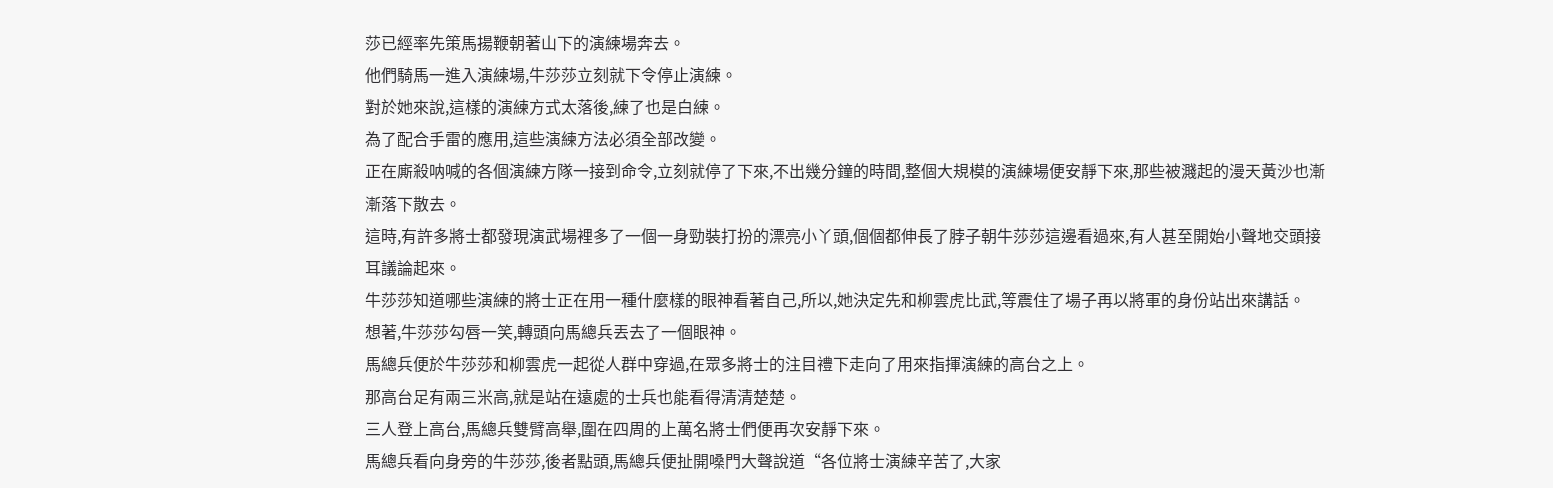莎已經率先策馬揚鞭朝著山下的演練場奔去。
他們騎馬一進入演練場,牛莎莎立刻就下令停止演練。
對於她來說,這樣的演練方式太落後,練了也是白練。
為了配合手雷的應用,這些演練方法必須全部改變。
正在廝殺呐喊的各個演練方隊一接到命令,立刻就停了下來,不出幾分鐘的時間,整個大規模的演練場便安靜下來,那些被濺起的漫天黃沙也漸漸落下散去。
這時,有許多將士都發現演武場裡多了一個一身勁裝打扮的漂亮小丫頭,個個都伸長了脖子朝牛莎莎這邊看過來,有人甚至開始小聲地交頭接耳議論起來。
牛莎莎知道哪些演練的將士正在用一種什麼樣的眼神看著自己,所以,她決定先和柳雲虎比武,等震住了場子再以將軍的身份站出來講話。
想著,牛莎莎勾唇一笑,轉頭向馬總兵丟去了一個眼神。
馬總兵便於牛莎莎和柳雲虎一起從人群中穿過,在眾多將士的注目禮下走向了用來指揮演練的高台之上。
那高台足有兩三米高,就是站在遠處的士兵也能看得清清楚楚。
三人登上高台,馬總兵雙臂高舉,圍在四周的上萬名將士們便再次安靜下來。
馬總兵看向身旁的牛莎莎,後者點頭,馬總兵便扯開嗓門大聲說道“各位將士演練辛苦了,大家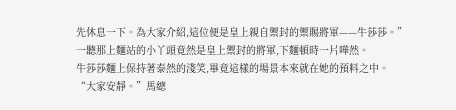先休息一下。為大家介紹,這位便是皇上親自禦封的禦賜將軍——牛莎莎。”
一聽那上麵站的小丫頭竟然是皇上禦封的將軍,下麵頓時一片嘩然。
牛莎莎麵上保持著泰然的淺笑,畢竟這樣的場景本來就在她的預料之中。
“大家安靜。”馬總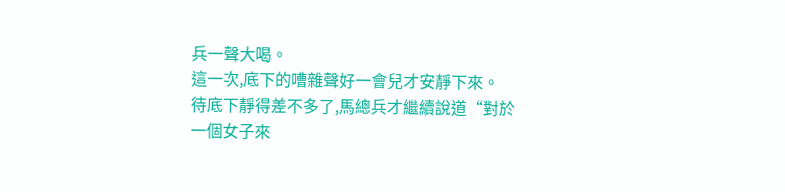兵一聲大喝。
這一次,底下的嘈雜聲好一會兒才安靜下來。
待底下靜得差不多了,馬總兵才繼續說道“對於一個女子來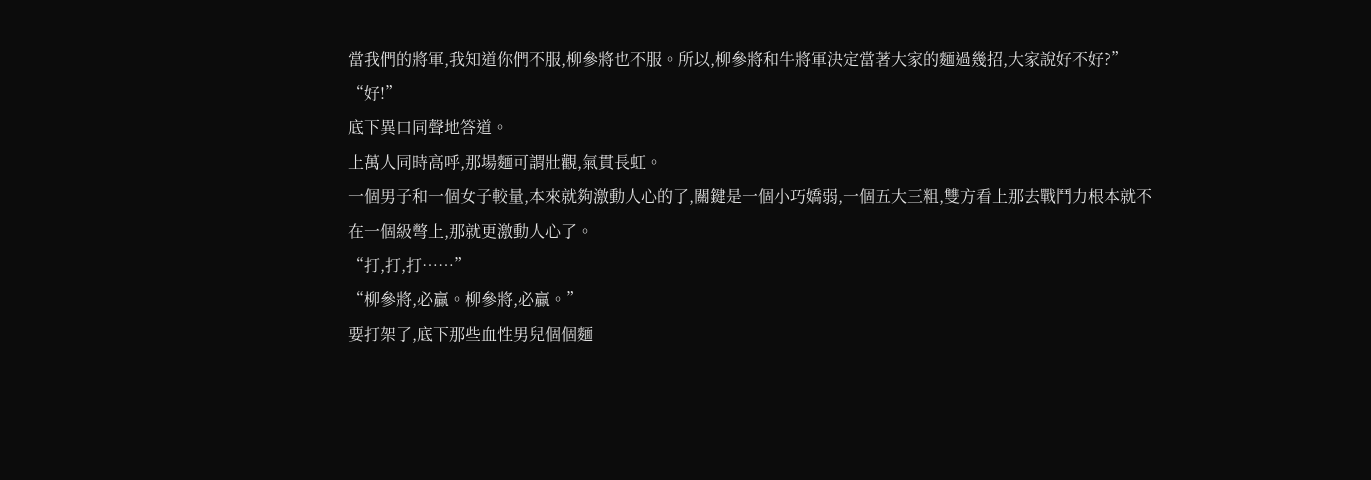當我們的將軍,我知道你們不服,柳參將也不服。所以,柳參將和牛將軍決定當著大家的麵過幾招,大家說好不好?”
“好!”
底下異口同聲地答道。
上萬人同時高呼,那場麵可謂壯觀,氣貫長虹。
一個男子和一個女子較量,本來就夠激動人心的了,關鍵是一個小巧嬌弱,一個五大三粗,雙方看上那去戰鬥力根本就不在一個級彆上,那就更激動人心了。
“打,打,打……”
“柳參將,必贏。柳參將,必贏。”
要打架了,底下那些血性男兒個個麵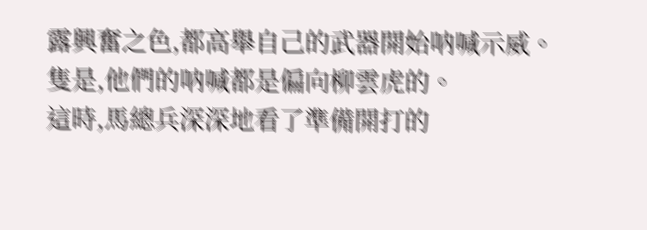露興奮之色,都高舉自己的武器開始呐喊示威。
隻是,他們的呐喊都是偏向柳雲虎的。
這時,馬總兵深深地看了準備開打的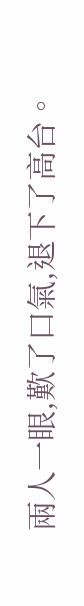兩人一眼,歎了口氣,退下了高台。